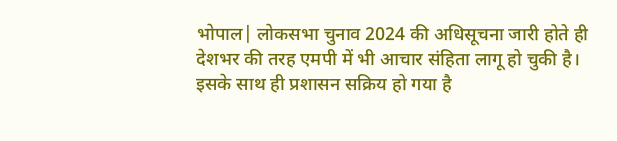भोपाल| लोकसभा चुनाव 2024 की अधिसूचना जारी होते ही देशभर की तरह एमपी में भी आचार संहिता लागू हो चुकी है। इसके साथ ही प्रशासन सक्रिय हो गया है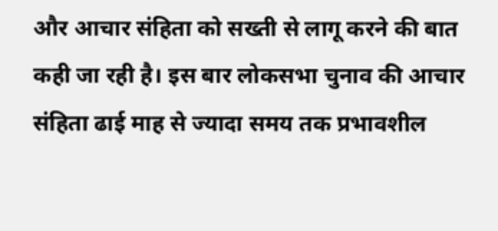और आचार संहिता को सख्ती से लागू करने की बात कही जा रही है। इस बार लोकसभा चुनाव की आचार संहिता ढाई माह से ज्यादा समय तक प्रभावशील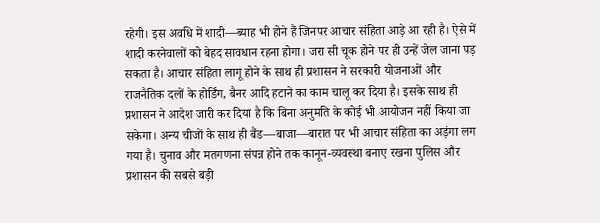रहेगी। इस अवधि में शादी—ब्याह भी होने हैं जिनपर आचार संहिता आड़े आ रही है। ऐसे में शादी करनेवालों को बेहद सावधान रहना होगा। जरा सी चूक होने पर ही उन्हें जेल जाना पड़ सकता है। आचार संहिता लागू होने के साथ ही प्रशासन ने सरकारी योजनाओं और राजनैतिक दलों के होर्डिंग, बैनर आदि हटाने का काम चालू कर दिया है। इसके साथ ही प्रशासन ने आदेश जारी कर दिया है कि बिना अनुमति के कोई भी आयोजन नहीं किया जा सकेगा। अन्य चीजों के साथ ही बैंड—बाजा—बारात पर भी आचार संहिता का अड़ंगा लग गया है। चुनाव और मतगणना संपन्न होने तक कानून-व्यवस्था बनाए रखना पुलिस और प्रशासन की सबसे बड़ी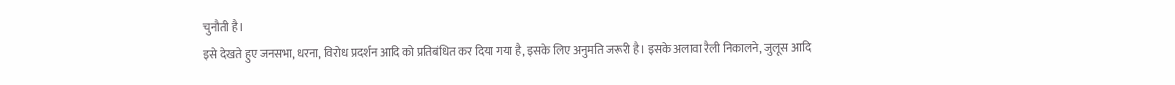चुनौती है।
इसे देखते हुए जनसभा, धरना, विरोध प्रदर्शन आदि को प्रतिबंधित कर दिया गया है, इसके लिए अनुमति जरूरी है। इसके अलावा रैली निकालने, जुलूस आदि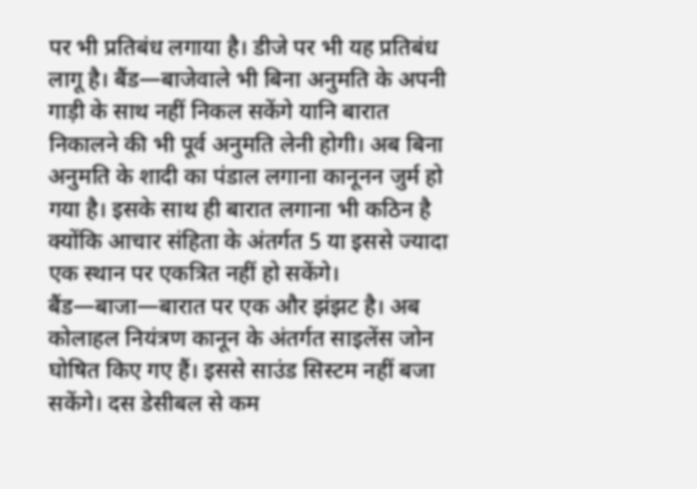पर भी प्रतिबंध लगाया है। डीजे पर भी यह प्रतिबंध लागू है। बैंड—बाजेवाले भी बिना अनुमति के अपनी गाड़ी के साथ नहीं निकल सकेंगे यानि बारात निकालने की भी पूर्व अनुमति लेनी होगी। अब बिना अनुमति के शादी का पंडाल लगाना कानूनन जुर्म हो गया है। इसके साथ ही बारात लगाना भी कठिन है क्योंकि आचार संहिता के अंतर्गत 5 या इससे ज्यादा एक स्थान पर एकत्रित नहीं हो सकेंगे। बैंड—बाजा—बारात पर एक और झंझट है। अब कोलाहल नियंत्रण कानून के अंतर्गत साइलेंस जोन घोषित किए गए हैं। इससे साउंड सिस्टम नहीं बजा सकेंगे। दस डेसीबल से कम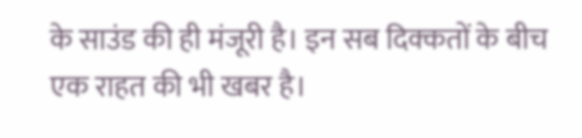के साउंड की ही मंजूरी है। इन सब दिक्कतों के बीच एक राहत की भी खबर है।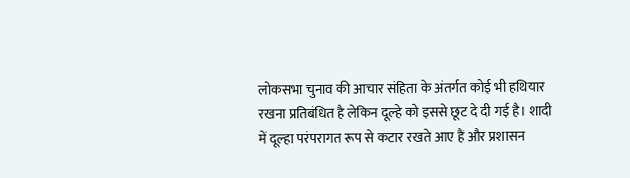लोकसभा चुनाव की आचार संहिता के अंतर्गत कोई भी हथियार रखना प्रतिबंधित है लेकिन दूल्हे को इससे छूट दे दी गई है। शादी में दूल्हा परंपरागत रूप से कटार रखते आए हैं और प्रशासन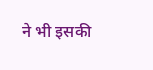ने भी इसकी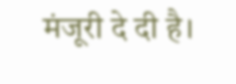मंजूरी दे दी है।